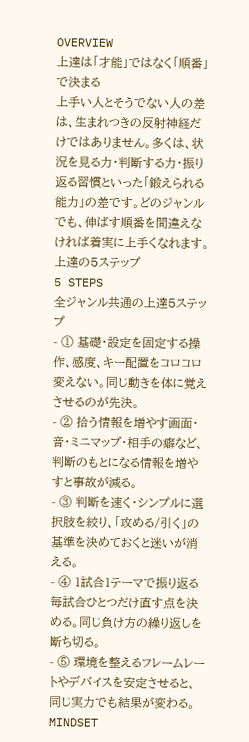OVERVIEW
上達は「才能」ではなく「順番」で決まる
上手い人とそうでない人の差は、生まれつきの反射神経だけではありません。多くは、状況を見る力・判断する力・振り返る習慣といった「鍛えられる能力」の差です。どのジャンルでも、伸ばす順番を間違えなければ着実に上手くなれます。
上達の5ステップ
5 STEPS
全ジャンル共通の上達5ステップ
- ① 基礎・設定を固定する操作、感度、キー配置をコロコロ変えない。同じ動きを体に覚えさせるのが先決。
- ② 拾う情報を増やす画面・音・ミニマップ・相手の癖など、判断のもとになる情報を増やすと事故が減る。
- ③ 判断を速く・シンプルに選択肢を絞り、「攻める/引く」の基準を決めておくと迷いが消える。
- ④ 1試合1テーマで振り返る毎試合ひとつだけ直す点を決める。同じ負け方の繰り返しを断ち切る。
- ⑤ 環境を整えるフレームレートやデバイスを安定させると、同じ実力でも結果が変わる。
MINDSET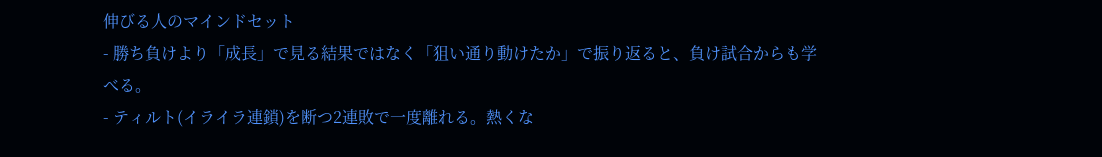伸びる人のマインドセット
- 勝ち負けより「成長」で見る結果ではなく「狙い通り動けたか」で振り返ると、負け試合からも学べる。
- ティルト(イライラ連鎖)を断つ2連敗で一度離れる。熱くな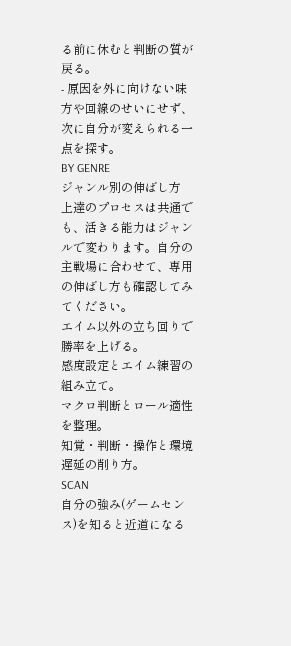る前に休むと判断の質が戻る。
- 原因を外に向けない味方や回線のせいにせず、次に自分が変えられる一点を探す。
BY GENRE
ジャンル別の伸ばし方
上達のプロセスは共通でも、活きる能力はジャンルで変わります。自分の主戦場に合わせて、専用の伸ばし方も確認してみてください。
エイム以外の立ち回りで勝率を上げる。
感度設定とエイム練習の組み立て。
マクロ判断とロール適性を整理。
知覚・判断・操作と環境遅延の削り方。
SCAN
自分の強み(ゲームセンス)を知ると近道になる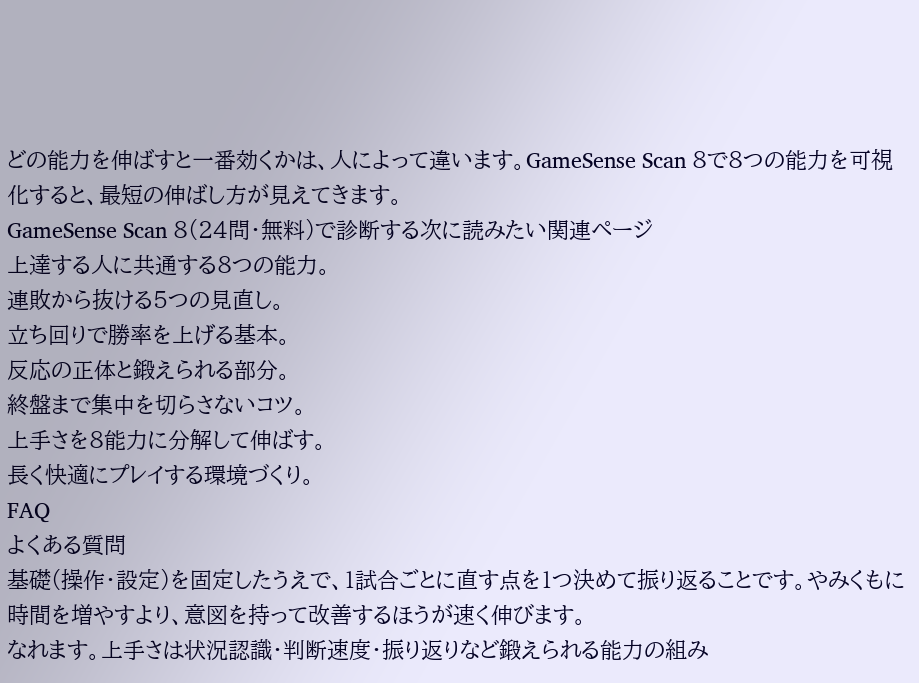どの能力を伸ばすと一番効くかは、人によって違います。GameSense Scan 8で8つの能力を可視化すると、最短の伸ばし方が見えてきます。
GameSense Scan 8(24問・無料)で診断する次に読みたい関連ページ
上達する人に共通する8つの能力。
連敗から抜ける5つの見直し。
立ち回りで勝率を上げる基本。
反応の正体と鍛えられる部分。
終盤まで集中を切らさないコツ。
上手さを8能力に分解して伸ばす。
長く快適にプレイする環境づくり。
FAQ
よくある質問
基礎(操作・設定)を固定したうえで、1試合ごとに直す点を1つ決めて振り返ることです。やみくもに時間を増やすより、意図を持って改善するほうが速く伸びます。
なれます。上手さは状況認識・判断速度・振り返りなど鍛えられる能力の組み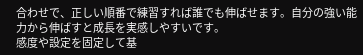合わせで、正しい順番で練習すれば誰でも伸ばせます。自分の強い能力から伸ばすと成長を実感しやすいです。
感度や設定を固定して基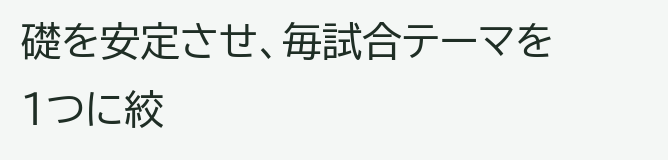礎を安定させ、毎試合テーマを1つに絞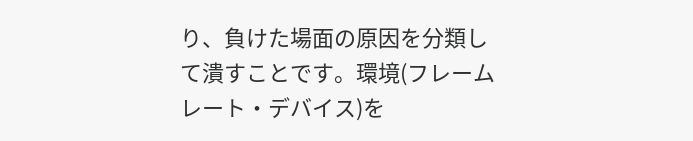り、負けた場面の原因を分類して潰すことです。環境(フレームレート・デバイス)を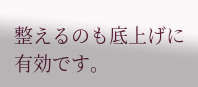整えるのも底上げに有効です。